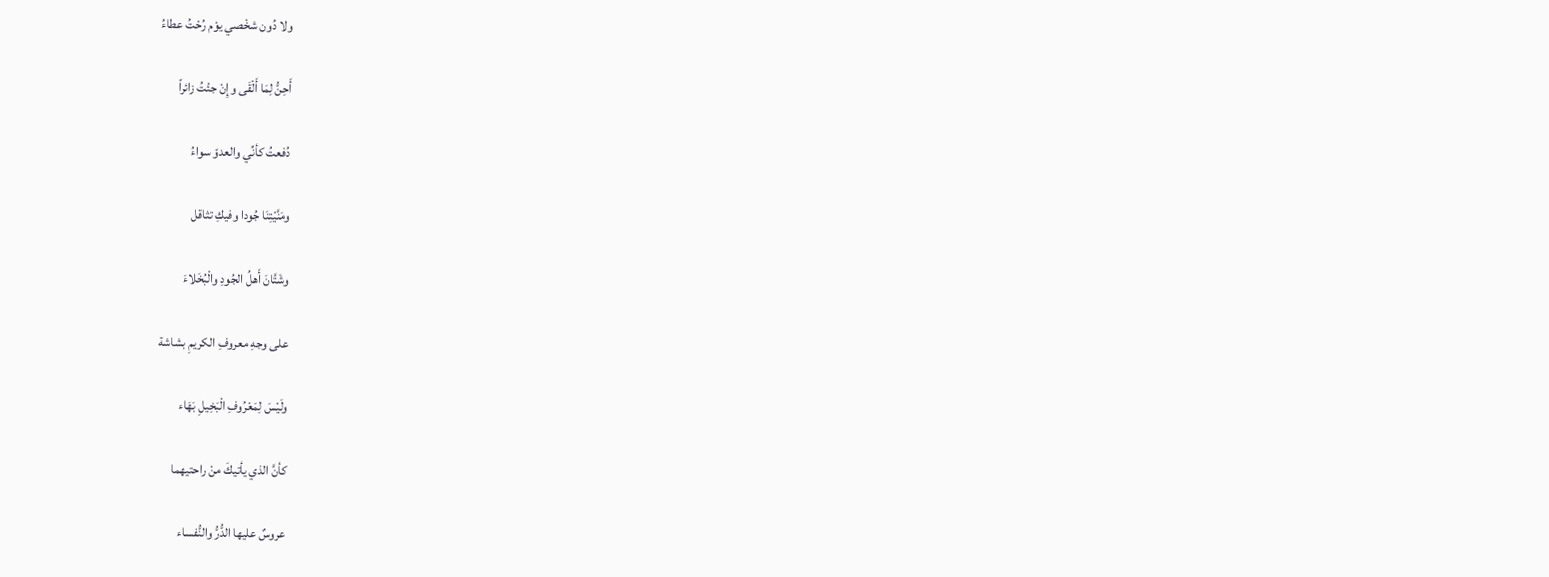ولا دُون شخْصي يوْم رُحْتُ عطاءُ

أَحِنُّ لِمَا أَلْقَى وإِنْ جئْتُ زائراً

دُفعتُ كأنِّي والعدوّ سواءُ

ومَنَّيْتِنَا جُودا وفيكِ تثاقل

وشَتَّانَ أَهلُ الجُودِ والْبُخَلاءَ

على وجهِ معروفِ الكريمِ بشاشة

ولَيْسَ لِمَعْرُوفِ الْبَخِيلِ بَهَاء

كأنَّ الذي يأتيكَ منْ راحتيهما

عروسٌ عليها الدُّرُّ والنُّفساء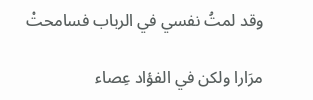وقد لمتُ نفسي في الرباب فسامحتْ

مرَارا ولكن في الفؤاد عِصاء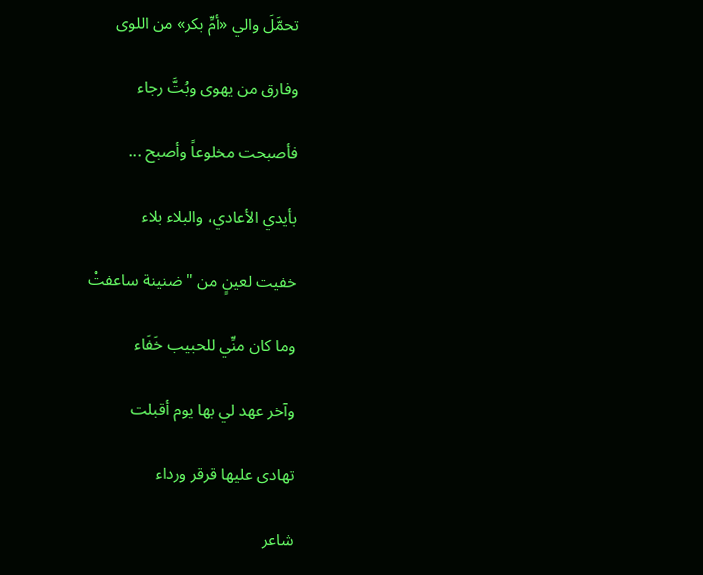تحمَّلَ والي «أمِّ بكر» من اللوى

وفارق من يهوى وبُتَّ رجاء

فأصبحت مخلوعاً وأصبح ...

بأيدي الأعادي، والبلاء بلاء

خفيت لعينٍ من " ضنينة ساعفتْ

وما كان منِّي للحبيب خَفَاء

وآخر عهد لي بها يوم أقبلت

تهادى عليها قرقر ورداء

شاعر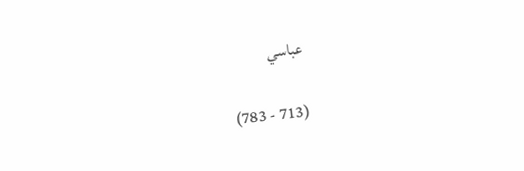عباسي

(713 - 783)